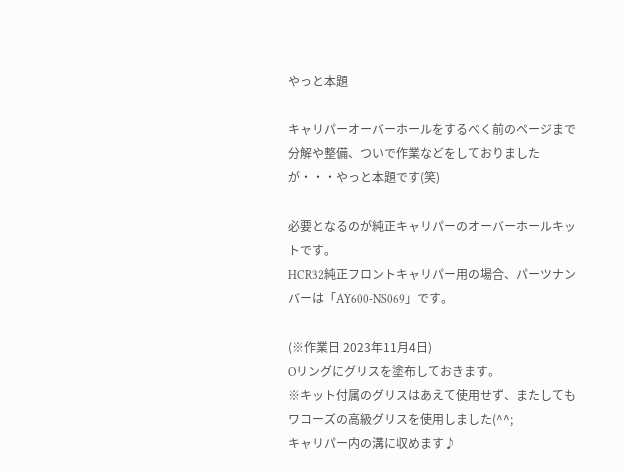やっと本題

キャリパーオーバーホールをするべく前のページまで分解や整備、ついで作業などをしておりましたが・・・やっと本題です(笑)

必要となるのが純正キャリパーのオーバーホールキットです。
HCR32純正フロントキャリパー用の場合、パーツナンバーは「AY600-NS069」です。

(※作業日 2023年11月4日)
Oリングにグリスを塗布しておきます。
※キット付属のグリスはあえて使用せず、またしてもワコーズの高級グリスを使用しました(^^;
キャリパー内の溝に収めます♪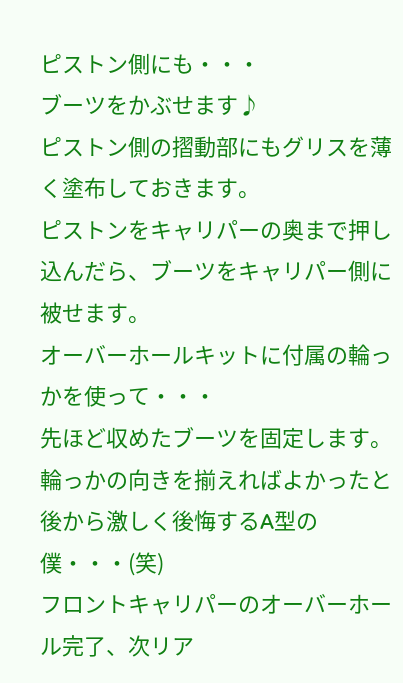ピストン側にも・・・
ブーツをかぶせます♪
ピストン側の摺動部にもグリスを薄く塗布しておきます。
ピストンをキャリパーの奥まで押し込んだら、ブーツをキャリパー側に被せます。
オーバーホールキットに付属の輪っかを使って・・・
先ほど収めたブーツを固定します。
輪っかの向きを揃えればよかったと後から激しく後悔するA型の僕・・・(笑)
フロントキャリパーのオーバーホール完了、次リア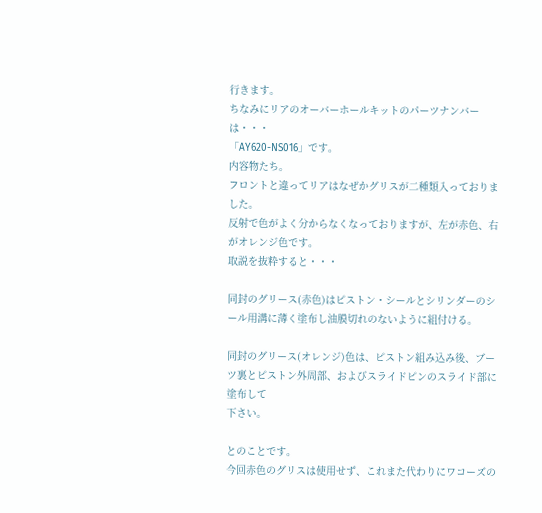行きます。
ちなみにリアのオーバーホールキットのパーツナンバーは・・・
「AY620-NS016」です。
内容物たち。
フロントと違ってリアはなぜかグリスが二種類入っておりました。
反射で色がよく分からなくなっておりますが、左が赤色、右がオレンジ色です。
取説を抜粋すると・・・

同封のグリース(赤色)はピストン・シールとシリンダーのシール用溝に薄く塗布し油膜切れのないように組付ける。

同封のグリース(オレンジ)色は、ピストン組み込み後、ブーツ裏とピストン外周部、およびスライドピンのスライド部に塗布して
下さい。

とのことです。
今回赤色のグリスは使用せず、これまた代わりにワコーズの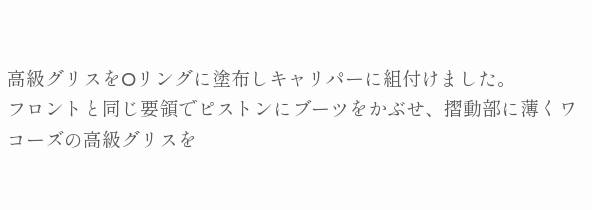高級グリスをOリングに塗布しキャリパーに組付けました。
フロントと同じ要領でピストンにブーツをかぶせ、摺動部に薄くワコーズの高級グリスを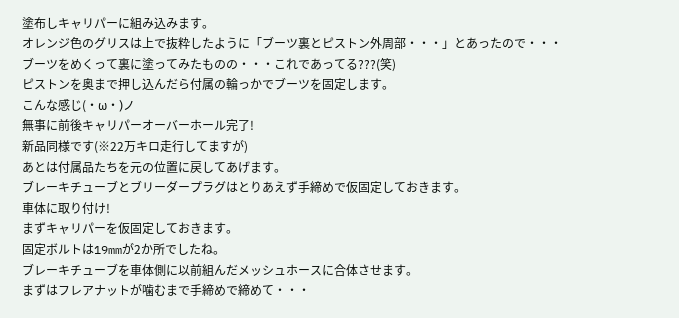塗布しキャリパーに組み込みます。
オレンジ色のグリスは上で抜粋したように「ブーツ裏とピストン外周部・・・」とあったので・・・
ブーツをめくって裏に塗ってみたものの・・・これであってる???(笑)
ピストンを奥まで押し込んだら付属の輪っかでブーツを固定します。
こんな感じ(・ω・)ノ
無事に前後キャリパーオーバーホール完了!
新品同様です(※22万キロ走行してますが)
あとは付属品たちを元の位置に戻してあげます。
ブレーキチューブとブリーダープラグはとりあえず手締めで仮固定しておきます。
車体に取り付け!
まずキャリパーを仮固定しておきます。
固定ボルトは19mmが2か所でしたね。
ブレーキチューブを車体側に以前組んだメッシュホースに合体させます。
まずはフレアナットが噛むまで手締めで締めて・・・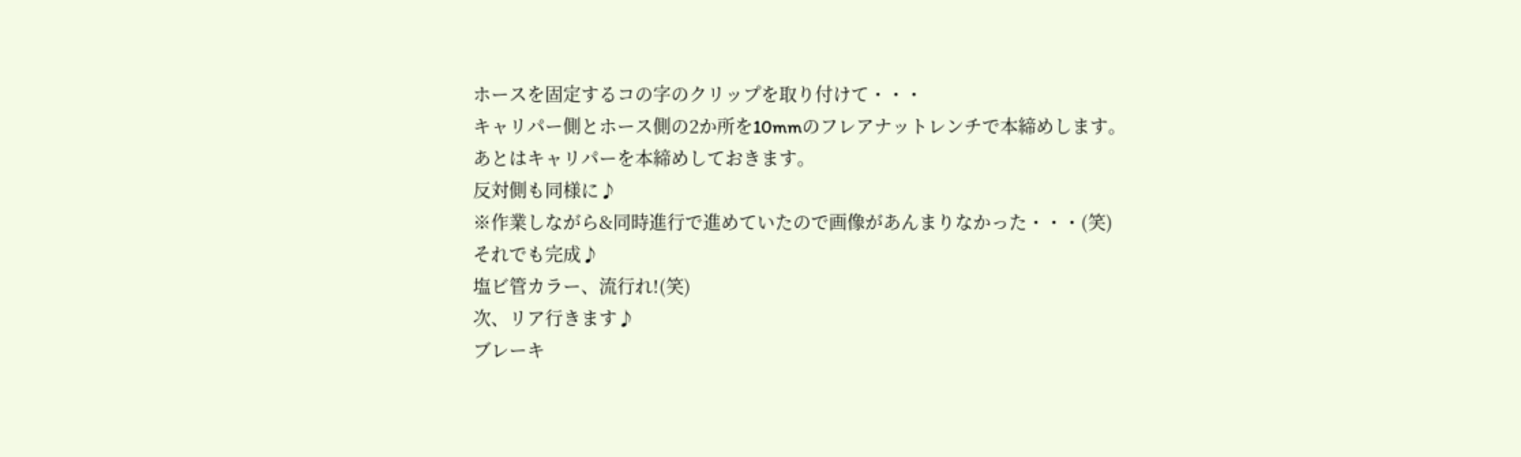ホースを固定するコの字のクリップを取り付けて・・・
キャリパー側とホース側の2か所を10mmのフレアナットレンチで本締めします。
あとはキャリパーを本締めしておきます。
反対側も同様に♪
※作業しながら&同時進行で進めていたので画像があんまりなかった・・・(笑)
それでも完成♪
塩ビ管カラー、流行れ!(笑)
次、リア行きます♪
ブレーキ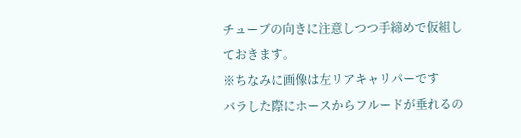チューブの向きに注意しつつ手締めで仮組しておきます。
※ちなみに画像は左リアキャリパーです
バラした際にホースからフルードが垂れるの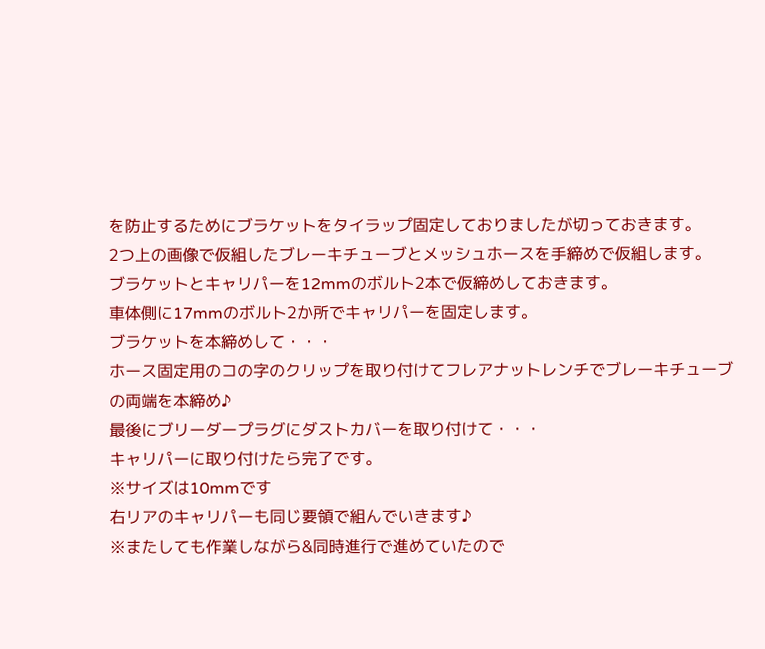を防止するためにブラケットをタイラップ固定しておりましたが切っておきます。
2つ上の画像で仮組したブレーキチューブとメッシュホースを手締めで仮組します。
ブラケットとキャリパーを12mmのボルト2本で仮締めしておきます。
車体側に17mmのボルト2か所でキャリパーを固定します。
ブラケットを本締めして・・・
ホース固定用のコの字のクリップを取り付けてフレアナットレンチでブレーキチューブの両端を本締め♪
最後にブリーダープラグにダストカバーを取り付けて・・・
キャリパーに取り付けたら完了です。
※サイズは10mmです
右リアのキャリパーも同じ要領で組んでいきます♪
※またしても作業しながら&同時進行で進めていたので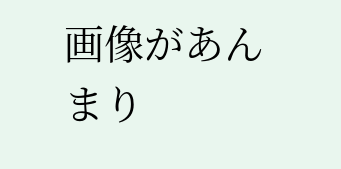画像があんまり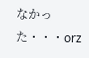なかった・・・orz